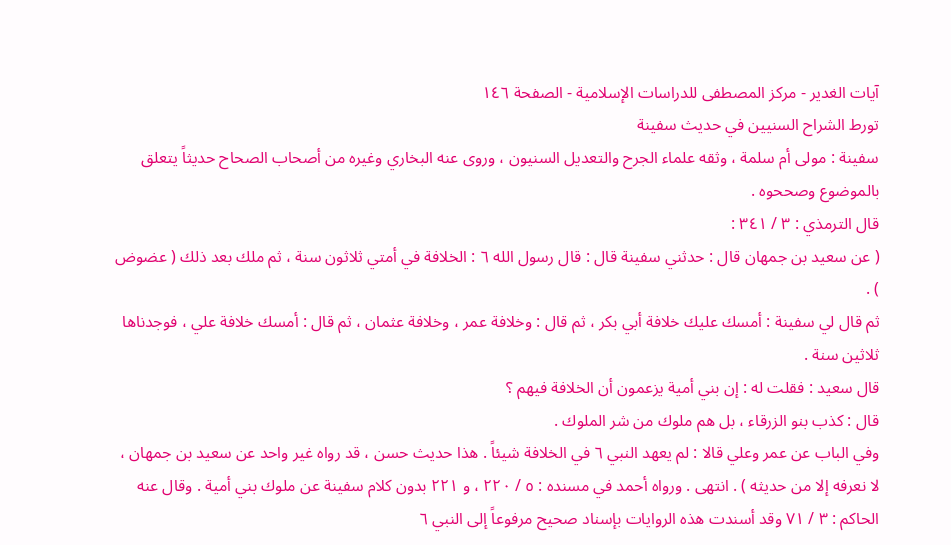آيات الغدير - مركز المصطفى للدراسات الإسلامية - الصفحة ١٤٦
تورط الشراح السنيين في حديث سفينة
سفينة : مولى أم سلمة ، وثقه علماء الجرح والتعديل السنيون ، وروى عنه البخاري وغيره من أصحاب الصحاح حديثاً يتعلق بالموضوع وصححوه .
قال الترمذي : ٣ / ٣٤١ :
( عن سعيد بن جمهان قال : حدثني سفينة قال : قال رسول الله ٦ : الخلافة في أمتي ثلاثون سنة ، ثم ملك بعد ذلك ( عضوض ) .
ثم قال لي سفينة : أمسك عليك خلافة أبي بكر ، ثم قال : وخلافة عمر ، وخلافة عثمان ، ثم قال : أمسك خلافة علي ، فوجدناها ثلاثين سنة .
قال سعيد : فقلت له : إن بني أمية يزعمون أن الخلافة فيهم ؟
قال : كذب بنو الزرقاء ، بل هم ملوك من شر الملوك .
وفي الباب عن عمر وعلي قالا : لم يعهد النبي ٦ في الخلافة شيئاً . هذا حديث حسن ، قد رواه غير واحد عن سعيد بن جمهان ، لا نعرفه إلا من حديثه ) . انتهى . ورواه أحمد في مسنده : ٥ / ٢٢٠ ، و ٢٢١ بدون كلام سفينة عن ملوك بني أمية . وقال عنه الحاكم : ٣ / ٧١ وقد أسندت هذه الروايات بإسناد صحيح مرفوعاً إلى النبي ٦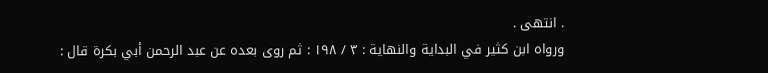. انتهى .
ورواه ابن كثير في البداية والنهاية : ٣ / ١٩٨ : ثم روى بعده عن عبد الرحمن أبي بكرة قال :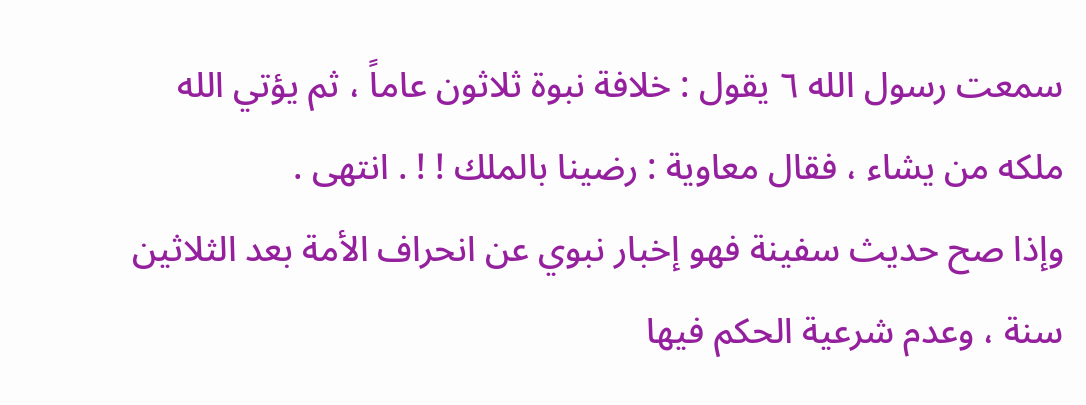سمعت رسول الله ٦ يقول : خلافة نبوة ثلاثون عاماً ، ثم يؤتي الله ملكه من يشاء ، فقال معاوية : رضينا بالملك ! ! . انتهى .
وإذا صح حديث سفينة فهو إخبار نبوي عن انحراف الأمة بعد الثلاثين سنة ، وعدم شرعية الحكم فيها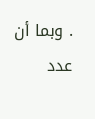. وبما أن عدد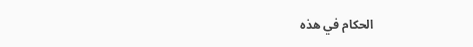الحكام في هذه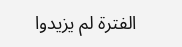الفترة لم يزيدوا